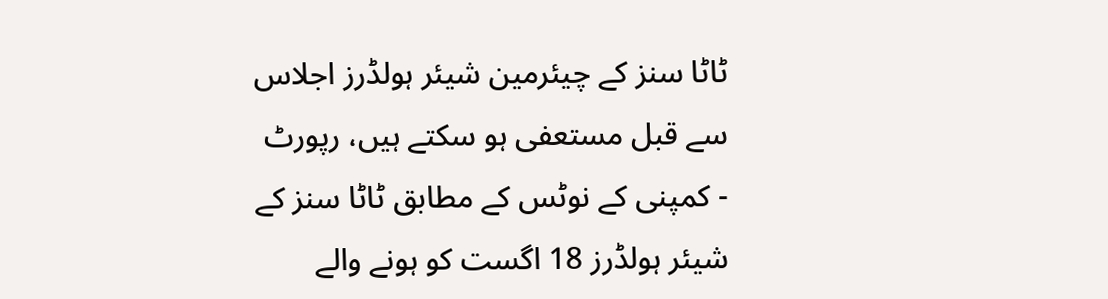ٹاٹا سنز کے چیئرمین شیئر ہولڈرز اجلاس سے قبل مستعفی ہو سکتے ہیں، رپورٹ
- کمپنی کے نوٹس کے مطابق ٹاٹا سنز کے شیئر ہولڈرز 18 اگست کو ہونے والے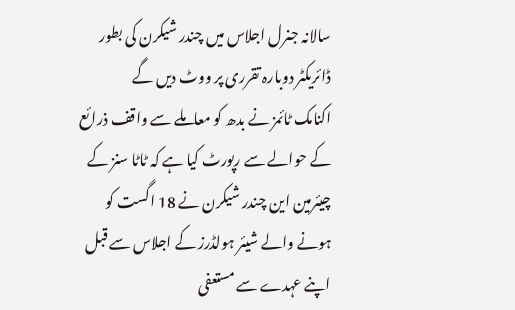سالانہ جنرل اجلاس میں چندر شیکرن کی بطور ڈائریکٹر دوبارہ تقرری پر ووٹ دیں گے
اکنامک ٹائمز نے بدھ کو معاملے سے واقف ذرائع کے حوالے سے رپورٹ کیا ہے کہ ٹاٹا سنز کے چیئرمین این چندر شیکرن نے 18 اگست کو ہونے والے شیئر ہولڈرز کے اجلاس سے قبل اپنے عہدے سے مستعفی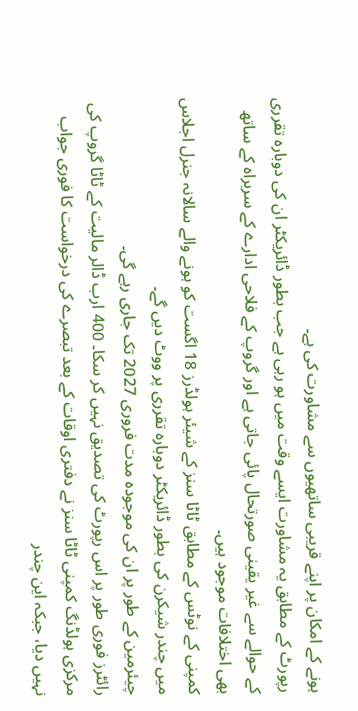ہونے کے امکان پر اپنے قریبی ساتھیوں سے مشاورت کی ہے۔
رپورٹ کے مطابق یہ مشاورت ایسے وقت میں ہو رہی ہے جب بطور ڈائریکٹر ان کی دوبارہ تقرری کے حوالے سے غیر یقینی صورتحال پائی جاتی ہے اور گروپ کے فلاحی ادارے کے سربراہ کے ساتھ بھی اختلافات موجود ہیں۔
کمپنی کے نوٹس کے مطابق ٹاٹا سنز کے شیئر ہولڈرز 18 اگست کو ہونے والے سالانہ جنرل اجلاس میں چندر شیکرن کی بطور ڈائریکٹر دوبارہ تقرری پر ووٹ دیں گے۔
چیئرمین کے طور پر ان کی موجودہ مدت فروری 2027 تک جاری رہے گی۔
رائٹرز فوری طور پر اس رپورٹ کی تصدیق نہیں کر سکا۔ 400 ارب ڈالر مالیت کے ٹاٹا گروپ کی مرکزی ہولڈنگ کمپنی ٹاٹا سنز نے دفتری اوقات کے بعد تبصرے کی درخواست کا فوری جواب نہیں دیا، جبکہ این چندر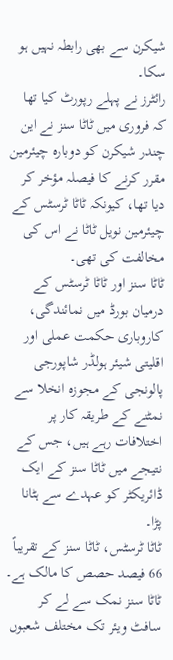شیکرن سے بھی رابطہ نہیں ہو سکا۔
رائٹرز نے پہلے رپورٹ کیا تھا کہ فروری میں ٹاٹا سنز نے این چندر شیکرن کو دوبارہ چیئرمین مقرر کرنے کا فیصلہ مؤخر کر دیا تھا، کیونکہ ٹاٹا ٹرسٹس کے چیئرمین نویل ٹاٹا نے اس کی مخالفت کی تھی۔
ٹاٹا سنز اور ٹاٹا ٹرسٹس کے درمیان بورڈ میں نمائندگی، کاروباری حکمت عملی اور اقلیتی شیئر ہولڈر شاپورجی پالونجی کے مجوزہ انخلا سے نمٹنے کے طریقہ کار پر اختلافات رہے ہیں، جس کے نتیجے میں ٹاٹا سنز کے ایک ڈائریکٹر کو عہدے سے ہٹانا پڑا۔
ٹاٹا ٹرسٹس، ٹاٹا سنز کے تقریباً 66 فیصد حصص کا مالک ہے۔ ٹاٹا سنز نمک سے لے کر سافٹ ویئر تک مختلف شعبوں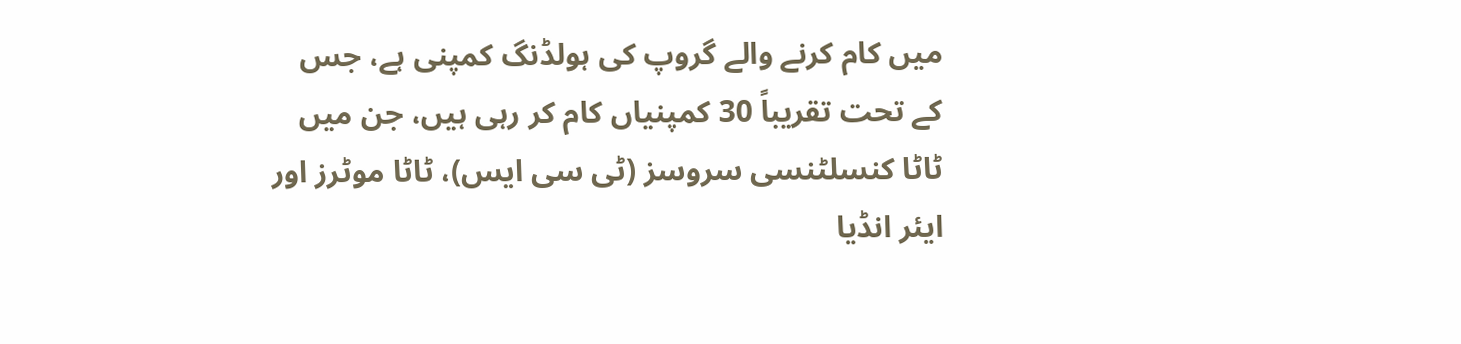میں کام کرنے والے گروپ کی ہولڈنگ کمپنی ہے، جس کے تحت تقریباً 30 کمپنیاں کام کر رہی ہیں، جن میں ٹاٹا کنسلٹنسی سروسز (ٹی سی ایس)، ٹاٹا موٹرز اور ایئر انڈیا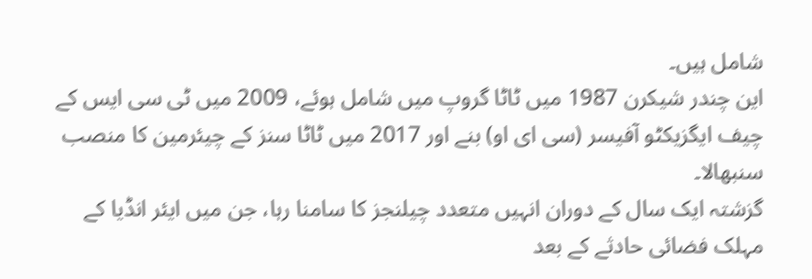شامل ہیں۔
این چندر شیکرن 1987 میں ٹاٹا گروپ میں شامل ہوئے، 2009 میں ٹی سی ایس کے چیف ایگزیکٹو آفیسر (سی ای او) بنے اور 2017 میں ٹاٹا سنز کے چیئرمین کا منصب سنبھالا۔
گزشتہ ایک سال کے دوران انہیں متعدد چیلنجز کا سامنا رہا، جن میں ایئر انڈیا کے مہلک فضائی حادثے کے بعد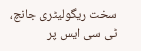سخت ریگولیٹری جانچ، ٹی سی ایس پر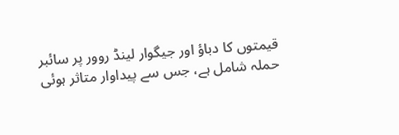قیمتوں کا دباؤ اور جیگوار لینڈ روور پر سائبر حملہ شامل ہے، جس سے پیداوار متاثر ہوئی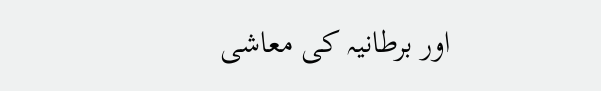اور برطانیہ کی معاشی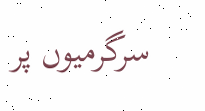سرگرمیوں پر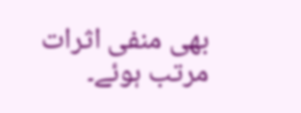بھی منفی اثرات مرتب ہوئے۔